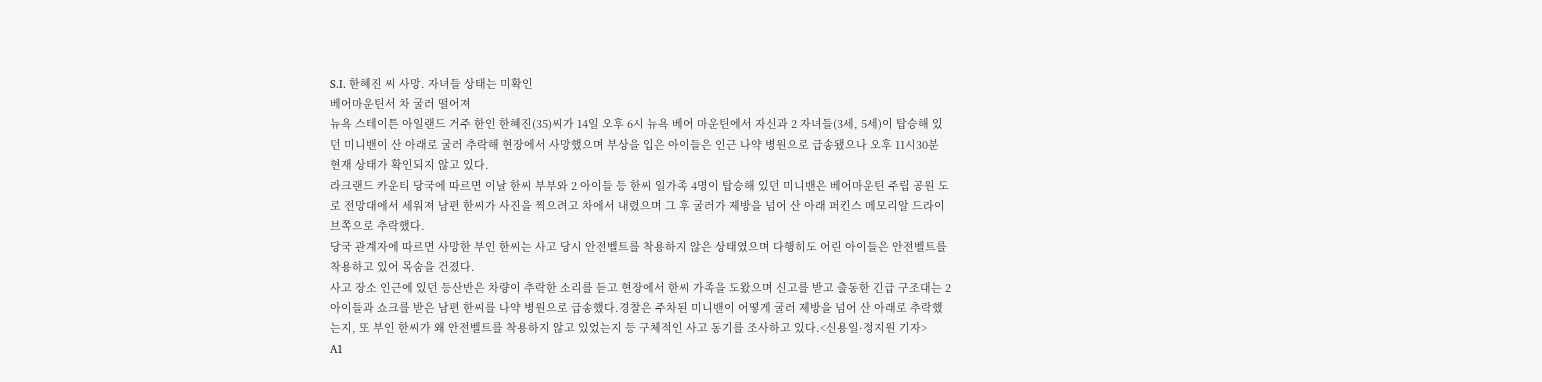S.I. 한혜진 씨 사망. 자녀들 상태는 미확인
베어마운틴서 차 굴러 떨어져
뉴욕 스테이튼 아일랜드 거주 한인 한혜진(35)씨가 14일 오후 6시 뉴욕 베어 마운틴에서 자신과 2 자녀들(3세, 5세)이 탑승해 있던 미니밴이 산 아래로 굴러 추락해 현장에서 사망했으며 부상을 입은 아이들은 인근 나약 병원으로 급송됐으나 오후 11시30분 현재 상태가 확인되지 않고 있다.
라크랜드 카운티 당국에 따르면 이날 한씨 부부와 2 아이들 등 한씨 일가족 4명이 탑승해 있던 미니밴은 베어마운틴 주립 공원 도로 전망대에서 세워져 남편 한씨가 사진을 찍으려고 차에서 내렸으며 그 후 굴러가 제방을 넘어 산 아래 퍼킨스 메모리알 드라이브쪽으로 추락했다.
당국 관계자에 따르면 사망한 부인 한씨는 사고 당시 안전벨트를 착용하지 않은 상태였으며 다행히도 어린 아이들은 안전벨트를 착용하고 있어 목숨을 건졌다.
사고 장소 인근에 있던 등산반은 차량이 추락한 소리를 듣고 현장에서 한씨 가족을 도왔으며 신고를 받고 출동한 긴급 구조대는 2 아이들과 쇼크를 받은 남편 한씨를 나약 병원으로 급송했다.경찰은 주차된 미니밴이 어떻게 굴러 제방을 넘어 산 아래로 추락했는지, 또 부인 한씨가 왜 안전벨트를 착용하지 않고 있었는지 등 구체적인 사고 동기를 조사하고 있다.<신용일·정지원 기자>
A1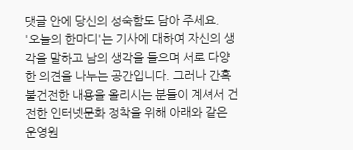댓글 안에 당신의 성숙함도 담아 주세요.
'오늘의 한마디'는 기사에 대하여 자신의 생각을 말하고 남의 생각을 들으며 서로 다양한 의견을 나누는 공간입니다. 그러나 간혹 불건전한 내용을 올리시는 분들이 계셔서 건전한 인터넷문화 정착을 위해 아래와 같은 운영원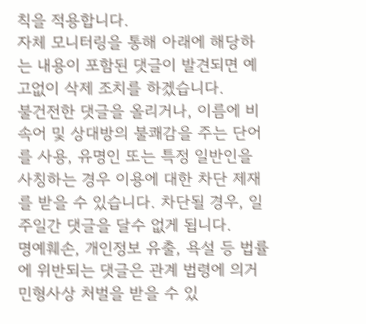칙을 적용합니다.
자체 모니터링을 통해 아래에 해당하는 내용이 포함된 댓글이 발견되면 예고없이 삭제 조치를 하겠습니다.
불건전한 댓글을 올리거나, 이름에 비속어 및 상대방의 불쾌감을 주는 단어를 사용, 유명인 또는 특정 일반인을 사칭하는 경우 이용에 대한 차단 제재를 받을 수 있습니다. 차단될 경우, 일주일간 댓글을 달수 없게 됩니다.
명예훼손, 개인정보 유출, 욕설 등 법률에 위반되는 댓글은 관계 법령에 의거 민형사상 처벌을 받을 수 있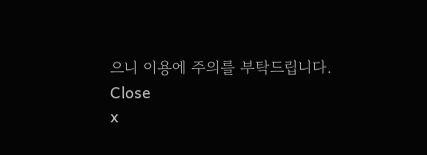으니 이용에 주의를 부탁드립니다.
Close
x